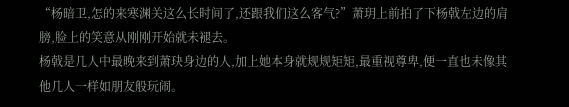“杨暗卫,怎的来寒渊关这么长时间了,还跟我们这么客气?”萧玥上前拍了下杨戟左边的肩膀,脸上的笑意从刚刚开始就未褪去。
杨戟是几人中最晚来到萧玦身边的人,加上她本身就规规矩矩,最重视尊卑,便一直也未像其他几人一样如朋友般玩闹。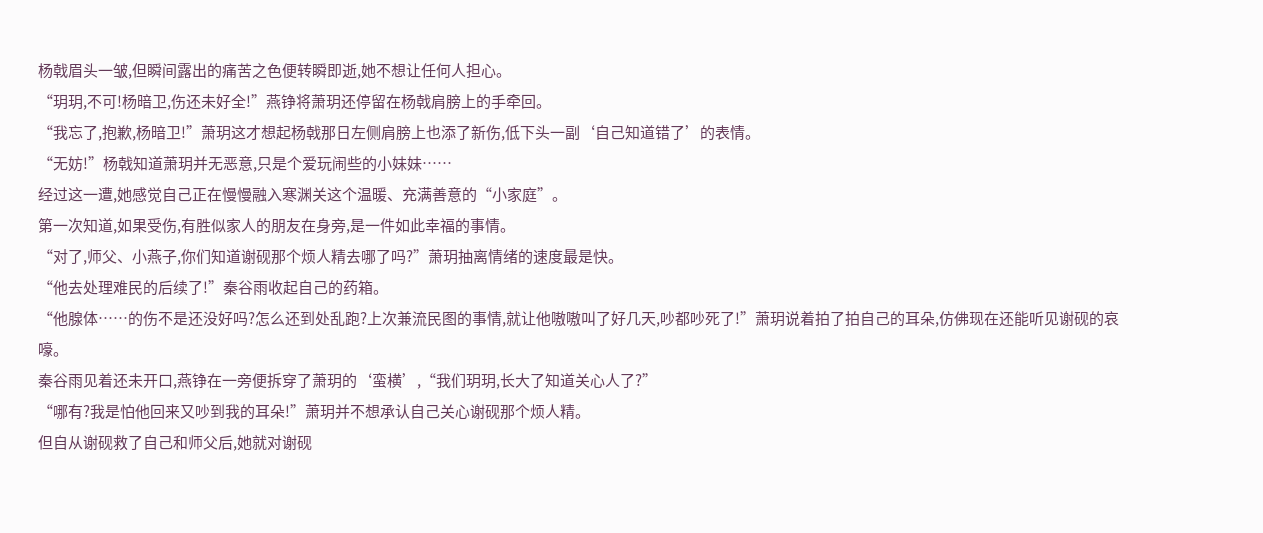杨戟眉头一皱,但瞬间露出的痛苦之色便转瞬即逝,她不想让任何人担心。
“玥玥,不可!杨暗卫,伤还未好全!”燕铮将萧玥还停留在杨戟肩膀上的手牵回。
“我忘了,抱歉,杨暗卫!”萧玥这才想起杨戟那日左侧肩膀上也添了新伤,低下头一副‘自己知道错了’的表情。
“无妨!”杨戟知道萧玥并无恶意,只是个爱玩闹些的小妹妹……
经过这一遭,她感觉自己正在慢慢融入寒渊关这个温暖、充满善意的“小家庭”。
第一次知道,如果受伤,有胜似家人的朋友在身旁,是一件如此幸福的事情。
“对了,师父、小燕子,你们知道谢砚那个烦人精去哪了吗?”萧玥抽离情绪的速度最是快。
“他去处理难民的后续了!”秦谷雨收起自己的药箱。
“他腺体……的伤不是还没好吗?怎么还到处乱跑?上次兼流民图的事情,就让他嗷嗷叫了好几天,吵都吵死了!”萧玥说着拍了拍自己的耳朵,仿佛现在还能听见谢砚的哀嚎。
秦谷雨见着还未开口,燕铮在一旁便拆穿了萧玥的‘蛮横’,“我们玥玥,长大了知道关心人了?”
“哪有?我是怕他回来又吵到我的耳朵!”萧玥并不想承认自己关心谢砚那个烦人精。
但自从谢砚救了自己和师父后,她就对谢砚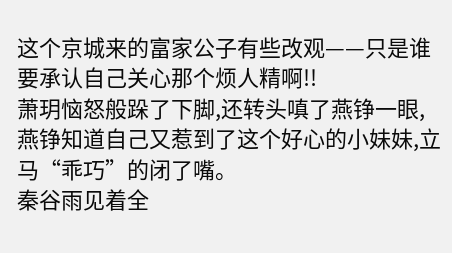这个京城来的富家公子有些改观——只是谁要承认自己关心那个烦人精啊!!
萧玥恼怒般跺了下脚,还转头嗔了燕铮一眼,燕铮知道自己又惹到了这个好心的小妹妹,立马“乖巧”的闭了嘴。
秦谷雨见着全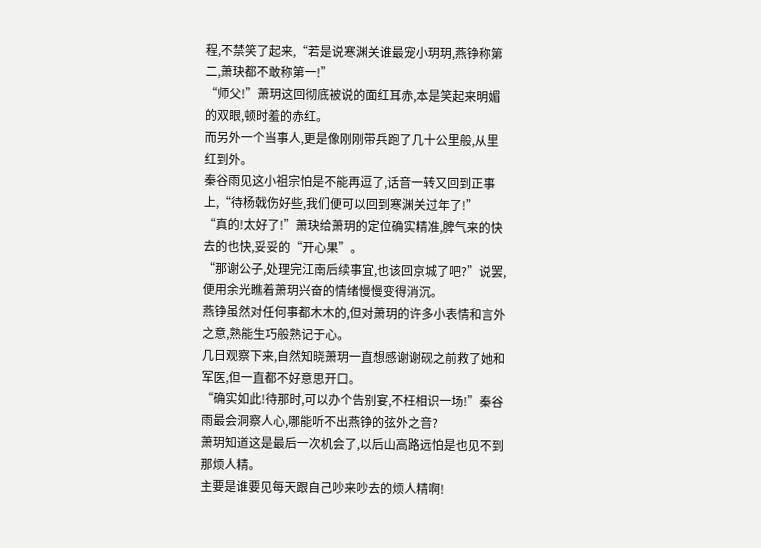程,不禁笑了起来,“若是说寒渊关谁最宠小玥玥,燕铮称第二,萧玦都不敢称第一!”
“师父!”萧玥这回彻底被说的面红耳赤,本是笑起来明媚的双眼,顿时羞的赤红。
而另外一个当事人,更是像刚刚带兵跑了几十公里般,从里红到外。
秦谷雨见这小祖宗怕是不能再逗了,话音一转又回到正事上,“待杨戟伤好些,我们便可以回到寒渊关过年了!”
“真的!太好了!”萧玦给萧玥的定位确实精准,脾气来的快去的也快,妥妥的“开心果”。
“那谢公子,处理完江南后续事宜,也该回京城了吧?”说罢,便用余光瞧着萧玥兴奋的情绪慢慢变得消沉。
燕铮虽然对任何事都木木的,但对萧玥的许多小表情和言外之意,熟能生巧般熟记于心。
几日观察下来,自然知晓萧玥一直想感谢谢砚之前救了她和军医,但一直都不好意思开口。
“确实如此!待那时,可以办个告别宴,不枉相识一场!”秦谷雨最会洞察人心,哪能听不出燕铮的弦外之音?
萧玥知道这是最后一次机会了,以后山高路远怕是也见不到那烦人精。
主要是谁要见每天跟自己吵来吵去的烦人精啊!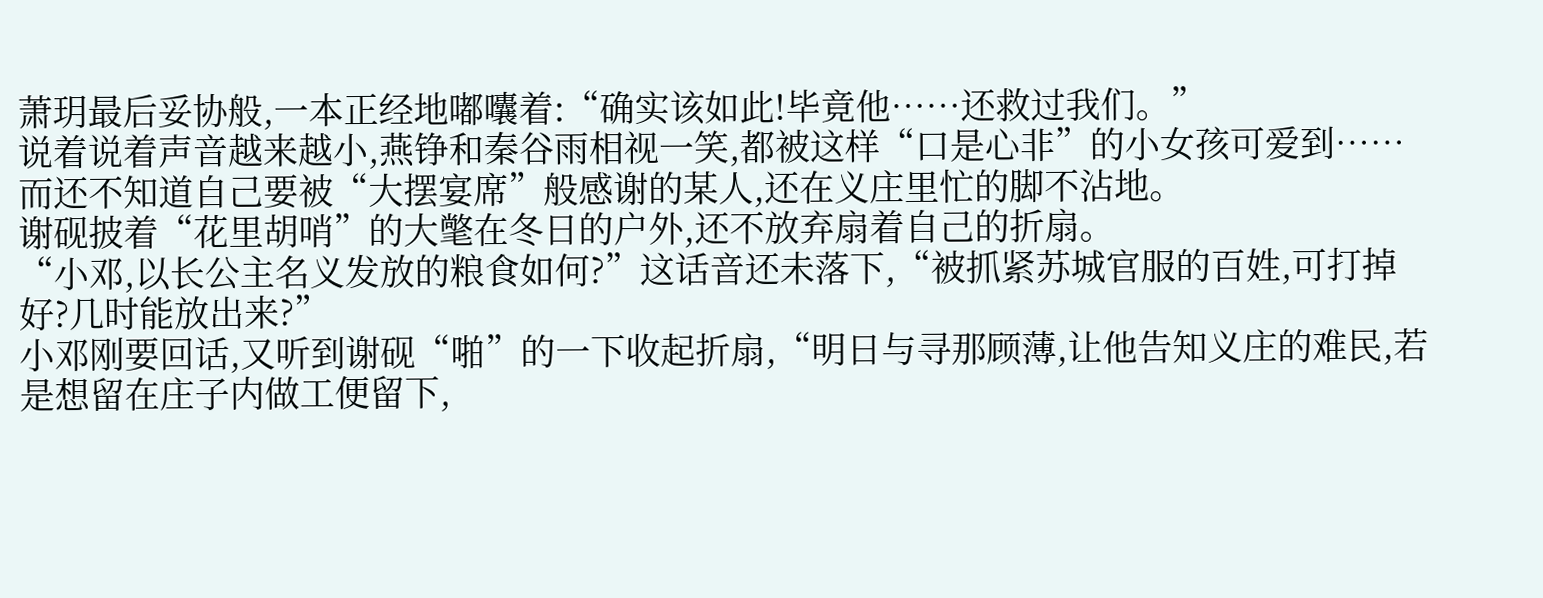萧玥最后妥协般,一本正经地嘟囔着:“确实该如此!毕竟他……还救过我们。”
说着说着声音越来越小,燕铮和秦谷雨相视一笑,都被这样“口是心非”的小女孩可爱到……
而还不知道自己要被“大摆宴席”般感谢的某人,还在义庄里忙的脚不沾地。
谢砚披着“花里胡哨”的大氅在冬日的户外,还不放弃扇着自己的折扇。
“小邓,以长公主名义发放的粮食如何?”这话音还未落下,“被抓紧苏城官服的百姓,可打掉好?几时能放出来?”
小邓刚要回话,又听到谢砚“啪”的一下收起折扇,“明日与寻那顾薄,让他告知义庄的难民,若是想留在庄子内做工便留下,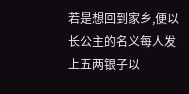若是想回到家乡,便以长公主的名义每人发上五两银子以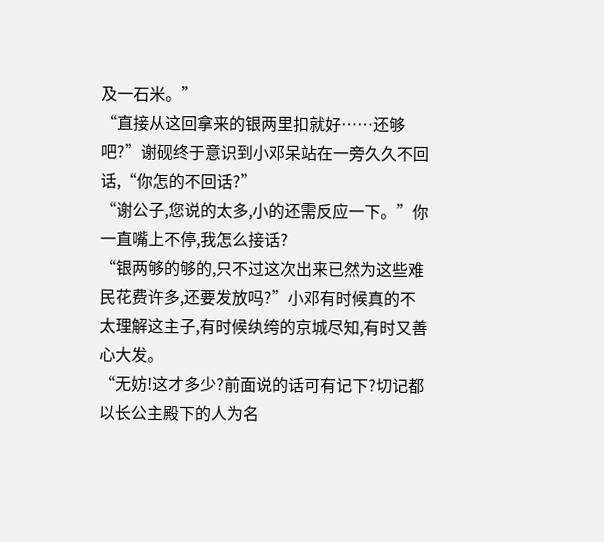及一石米。”
“直接从这回拿来的银两里扣就好……还够吧?”谢砚终于意识到小邓呆站在一旁久久不回话,“你怎的不回话?”
“谢公子,您说的太多,小的还需反应一下。”你一直嘴上不停,我怎么接话?
“银两够的够的,只不过这次出来已然为这些难民花费许多,还要发放吗?”小邓有时候真的不太理解这主子,有时候纨绔的京城尽知,有时又善心大发。
“无妨!这才多少?前面说的话可有记下?切记都以长公主殿下的人为名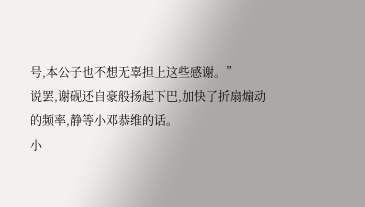号,本公子也不想无辜担上这些感谢。”
说罢,谢砚还自豪般扬起下巴,加快了折扇煽动的频率,静等小邓恭维的话。
小